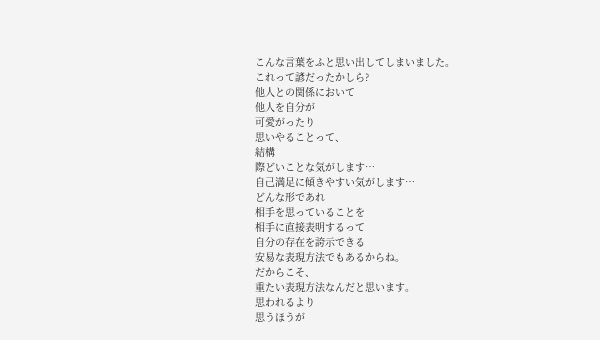こんな言葉をふと思い出してしまいました。
これって諺だったかしら?
他人との関係において
他人を自分が
可愛がったり
思いやることって、
結構
際どいことな気がします…
自己満足に傾きやすい気がします…
どんな形であれ
相手を思っていることを
相手に直接表明するって
自分の存在を誇示できる
安易な表現方法でもあるからね。
だからこそ、
重たい表現方法なんだと思います。
思われるより
思うほうが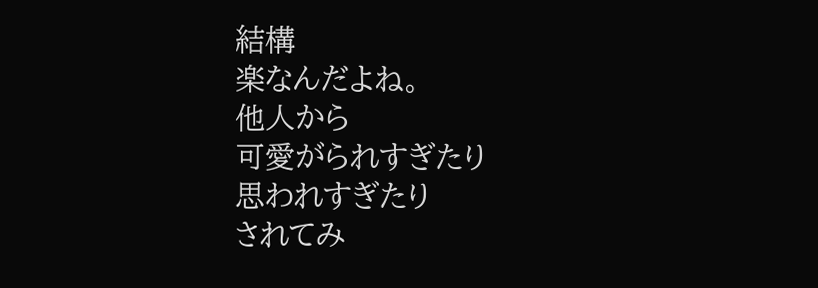結構
楽なんだよね。
他人から
可愛がられすぎたり
思われすぎたり
されてみ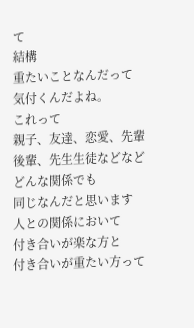て
結構
重たいことなんだって
気付くんだよね。
これって
親子、友達、恋愛、先輩後輩、先生生徒などなど
どんな関係でも
同じなんだと思います
人との関係において
付き合いが楽な方と
付き合いが重たい方って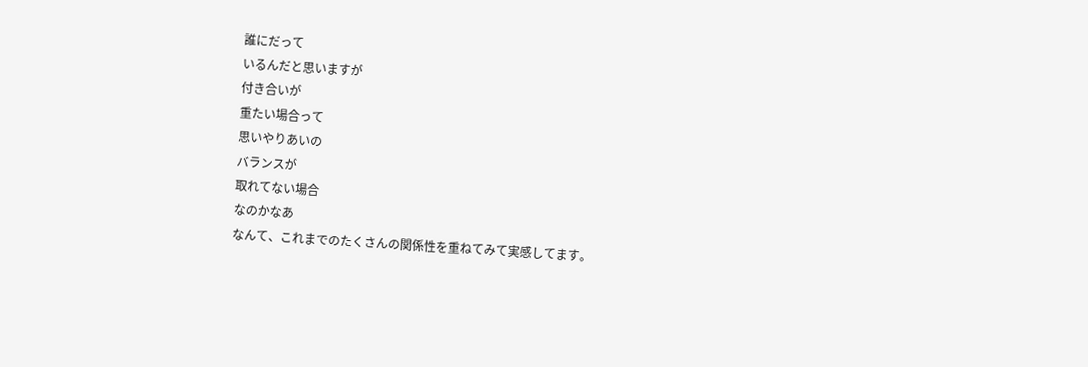誰にだって
いるんだと思いますが
付き合いが
重たい場合って
思いやりあいの
バランスが
取れてない場合
なのかなあ
なんて、これまでのたくさんの関係性を重ねてみて実感してます。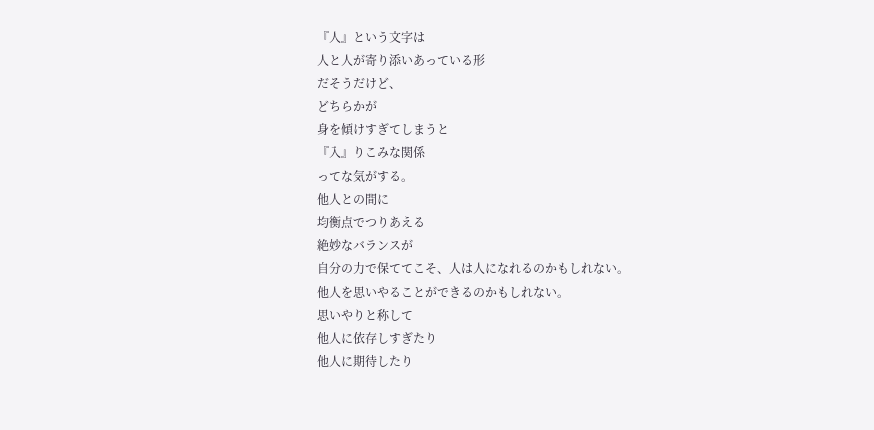『人』という文字は
人と人が寄り添いあっている形
だそうだけど、
どちらかが
身を傾けすぎてしまうと
『入』りこみな関係
ってな気がする。
他人との間に
均衡点でつりあえる
絶妙なバランスが
自分の力で保ててこそ、人は人になれるのかもしれない。
他人を思いやることができるのかもしれない。
思いやりと称して
他人に依存しすぎたり
他人に期待したり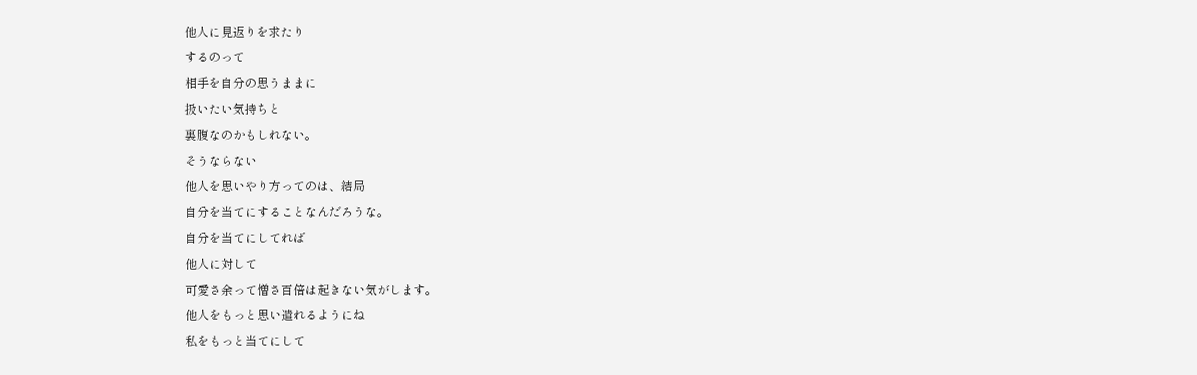他人に見返りを求たり
するのって
相手を自分の思うままに
扱いたい気持ちと
裏腹なのかもしれない。
そうならない
他人を思いやり方ってのは、結局
自分を当てにすることなんだろうな。
自分を当てにしてれば
他人に対して
可愛さ余って憎さ百倍は起きない気がします。
他人をもっと思い遣れるようにね
私をもっと当てにして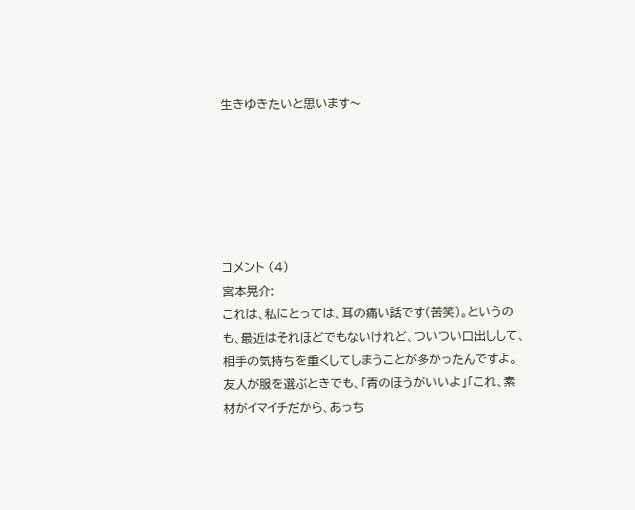生きゆきたいと思います〜






コメント (4)
宮本晃介:
これは、私にとっては、耳の痛い話です(苦笑)。というのも、最近はそれほどでもないけれど、ついつい口出しして、相手の気持ちを重くしてしまうことが多かったんですよ。
友人が服を選ぶときでも、「青のほうがいいよ」「これ、素材がイマイチだから、あっち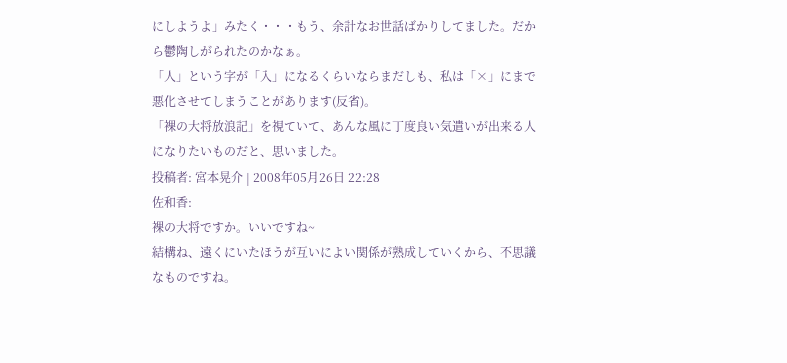にしようよ」みたく・・・もう、余計なお世話ばかりしてました。だから鬱陶しがられたのかなぁ。
「人」という字が「入」になるくらいならまだしも、私は「×」にまで悪化させてしまうことがあります(反省)。
「裸の大将放浪記」を視ていて、あんな風に丁度良い気遣いが出来る人になりたいものだと、思いました。
投稿者: 宮本晃介 | 2008年05月26日 22:28
佐和香:
裸の大将ですか。いいですね~
結構ね、遠くにいたほうが互いによい関係が熟成していくから、不思議なものですね。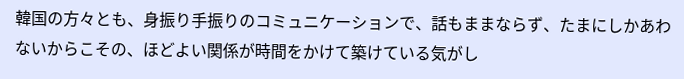韓国の方々とも、身振り手振りのコミュニケーションで、話もままならず、たまにしかあわないからこその、ほどよい関係が時間をかけて築けている気がし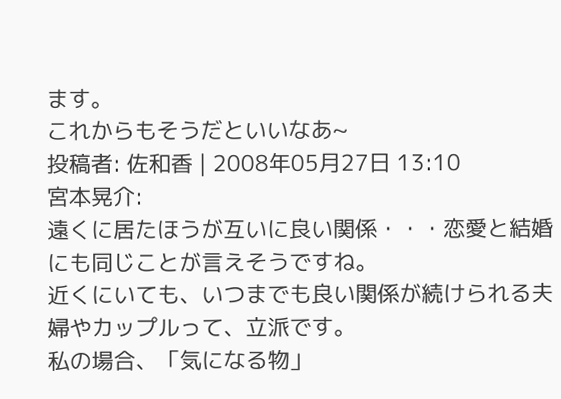ます。
これからもそうだといいなあ~
投稿者: 佐和香 | 2008年05月27日 13:10
宮本晃介:
遠くに居たほうが互いに良い関係・・・恋愛と結婚にも同じことが言えそうですね。
近くにいても、いつまでも良い関係が続けられる夫婦やカップルって、立派です。
私の場合、「気になる物」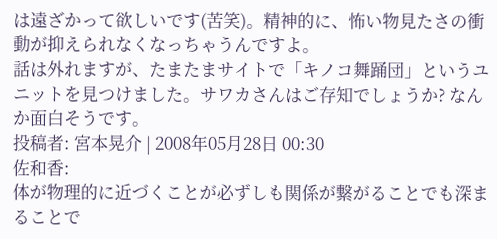は遠ざかって欲しいです(苦笑)。精神的に、怖い物見たさの衝動が抑えられなくなっちゃうんですよ。
話は外れますが、たまたまサイトで「キノコ舞踊団」というユニットを見つけました。サワカさんはご存知でしょうか? なんか面白そうです。
投稿者: 宮本晃介 | 2008年05月28日 00:30
佐和香:
体が物理的に近づくことが必ずしも関係が繋がることでも深まることで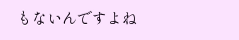もないんですよね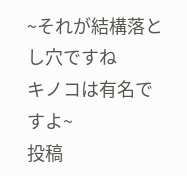~それが結構落とし穴ですね
キノコは有名ですよ~
投稿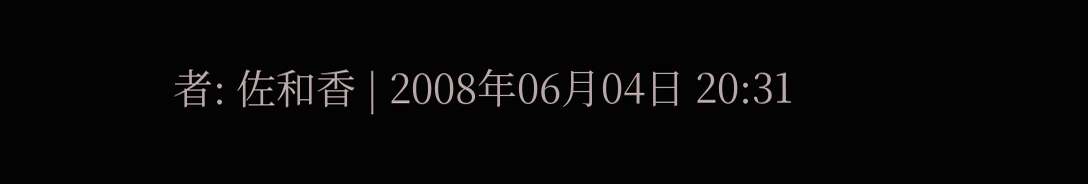者: 佐和香 | 2008年06月04日 20:31